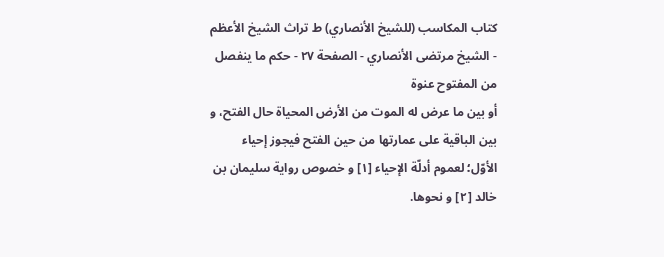كتاب المكاسب (للشيخ الأنصاري) ط تراث الشيخ الأعظم - الشيخ مرتضى الأنصاري - الصفحة ٢٧ - حكم ما ينفصل من المفتوح عنوة
أو بين ما عرض له الموت من الأرض المحياة حال الفتح، و بين الباقية على عمارتها من حين الفتح فيجوز إحياء الأوّل؛ لعموم أدلّة الإحياء [١] و خصوص رواية سليمان بن خالد [٢] و نحوها.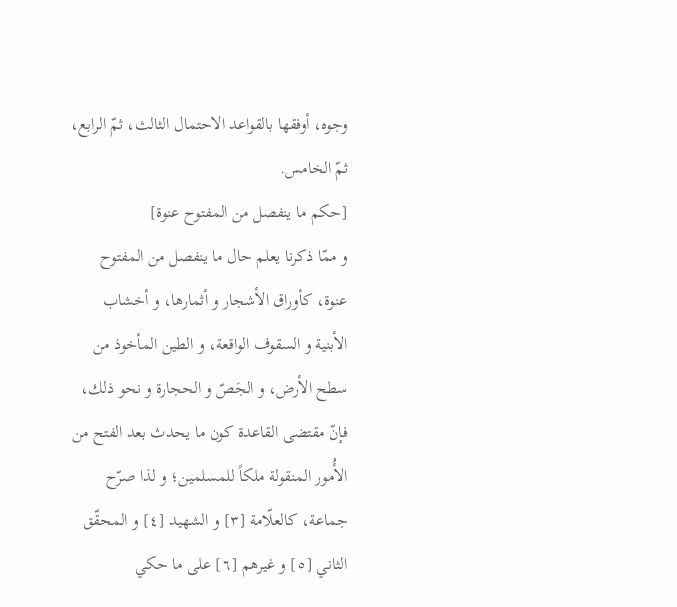وجوه، أوفقها بالقواعد الاحتمال الثالث، ثمّ الرابع، ثمّ الخامس.
[حكم ما ينفصل من المفتوح عنوة]
و ممّا ذكرنا يعلم حال ما ينفصل من المفتوح عنوة، كأوراق الأشجار و أثمارها، و أخشاب الأبنية و السقوف الواقعة، و الطين المأخوذ من سطح الأرض، و الجَصّ و الحجارة و نحو ذلك، فإنّ مقتضى القاعدة كون ما يحدث بعد الفتح من الأُمور المنقولة ملكاً للمسلمين؛ و لذا صرّح جماعة، كالعلّامة [٣] و الشهيد [٤] و المحقّق الثاني [٥] و غيرهم [٦] على ما حكي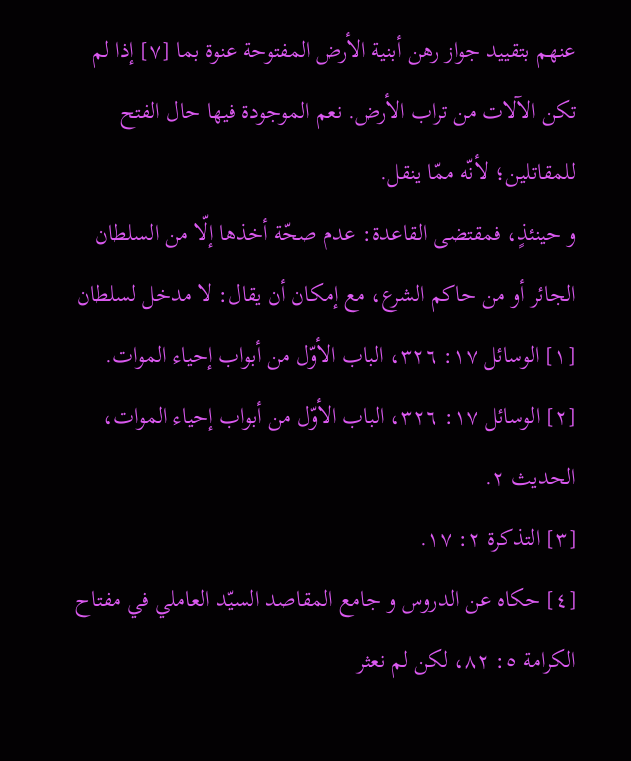عنهم بتقييد جواز رهن أبنية الأرض المفتوحة عنوة بما [٧] إذا لم تكن الآلات من تراب الأرض. نعم الموجودة فيها حال الفتح للمقاتلين؛ لأنّه ممّا ينقل.
و حينئذٍ، فمقتضى القاعدة: عدم صحّة أخذها إلّا من السلطان الجائر أو من حاكم الشرع، مع إمكان أن يقال: لا مدخل لسلطان
[١] الوسائل ١٧: ٣٢٦، الباب الأوّل من أبواب إحياء الموات.
[٢] الوسائل ١٧: ٣٢٦، الباب الأوّل من أبواب إحياء الموات، الحديث ٢.
[٣] التذكرة ٢: ١٧.
[٤] حكاه عن الدروس و جامع المقاصد السيّد العاملي في مفتاح الكرامة ٥: ٨٢، لكن لم نعثر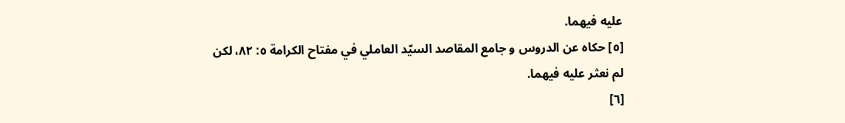عليه فيهما.
[٥] حكاه عن الدروس و جامع المقاصد السيّد العاملي في مفتاح الكرامة ٥: ٨٢، لكن لم نعثر عليه فيهما.
[٦]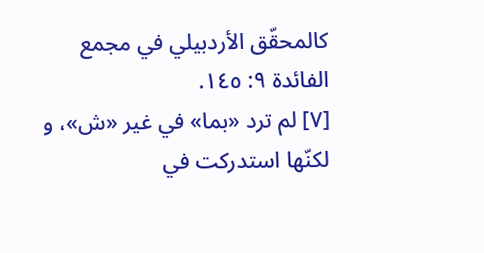كالمحقّق الأردبيلي في مجمع الفائدة ٩: ١٤٥.
[٧] لم ترد «بما» في غير «ش»، و لكنّها استدركت في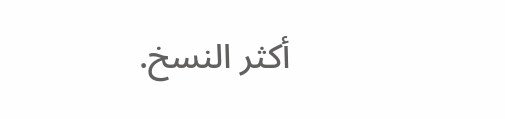أكثر النسخ.